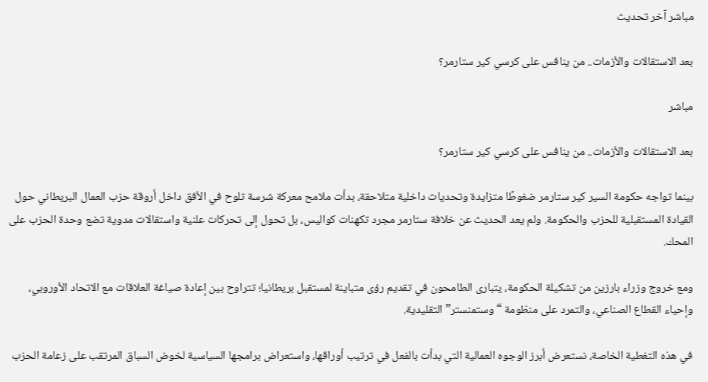مباشر آخر تحديث

بعد الاستقالات والأزمات.. من ينافس على كرسي كير ستارمر؟

مباشر

بعد الاستقالات والأزمات.. من ينافس على كرسي كير ستارمر؟

بينما تواجه حكومة السير كير ستارمر ضغوطًا متزايدة وتحديات داخلية متلاحقة، بدأت ملامح معركة شرسة تلوح في الأفق داخل أروقة حزب العمال البريطاني حول القيادة المستقبلية للحزب والحكومة. ولم يعد الحديث عن خلافة ستارمر مجرد تكهنات كواليس، بل تحول إلى تحركات علنية واستقالات مدوية تضع وحدة الحزب على المحك.

ومع خروج وزراء بارزين من تشكيلة الحكومة، يتبارى الطامحون في تقديم رؤى متباينة لمستقبل بريطانيا؛ تتراوح بين إعادة صياغة العلاقات مع الاتحاد الأوروبي، وإحياء القطاع الصناعي، والتمرد على منظومة “وستمنستر” التقليدية.

في هذه التغطية الخاصة، نستعرض أبرز الوجوه العمالية التي بدأت بالفعل في ترتيب أوراقها، واستعراض برامجها السياسية لخوض السباق المرتقب على زعامة الحزب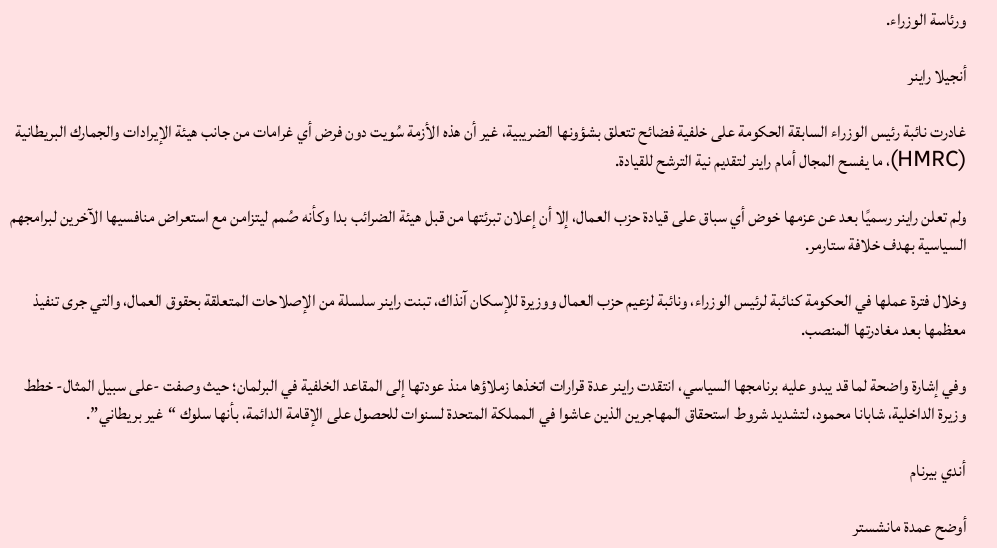ورئاسة الوزراء.

أنجيلا راينر

غادرت نائبة رئيس الوزراء السابقة الحكومة على خلفية فضائح تتعلق بشؤونها الضريبية، غير أن هذه الأزمة سُويت دون فرض أي غرامات من جانب هيئة الإيرادات والجمارك البريطانية (HMRC)، ما يفسح المجال أمام راينر لتقديم نية الترشح للقيادة.

ولم تعلن راينر رسميًا بعد عن عزمها خوض أي سباق على قيادة حزب العمال، إلا أن إعلان تبرئتها من قبل هيئة الضرائب بدا وكأنه صُمم ليتزامن مع استعراض منافسيها الآخرين لبرامجهم السياسية بهدف خلافة ستارمر.

وخلال فترة عملها في الحكومة كنائبة لرئيس الوزراء، ونائبة لزعيم حزب العمال ووزيرة للإسكان آنذاك، تبنت راينر سلسلة من الإصلاحات المتعلقة بحقوق العمال، والتي جرى تنفيذ معظمها بعد مغادرتها المنصب.

وفي إشارة واضحة لما قد يبدو عليه برنامجها السياسي، انتقدت راينر عدة قرارات اتخذها زملاؤها منذ عودتها إلى المقاعد الخلفية في البرلمان؛ حيث وصفت -على سبيل المثال- خطط وزيرة الداخلية، شابانا محمود، لتشديد شروط استحقاق المهاجرين الذين عاشوا في المملكة المتحدة لسنوات للحصول على الإقامة الدائمة، بأنها سلوك “غير بريطاني”.

أندي بيرنام

أوضح عمدة مانشستر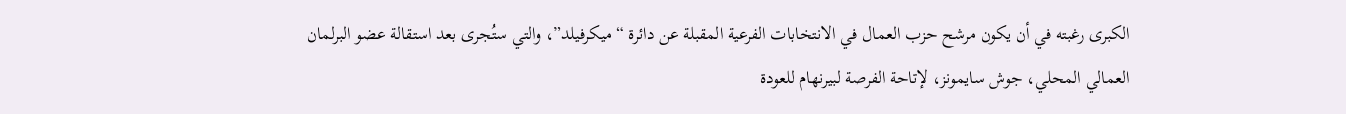الكبرى رغبته في أن يكون مرشح حزب العمال في الانتخابات الفرعية المقبلة عن دائرة “ميكرفيلد”، والتي ستُجرى بعد استقالة عضو البرلمان العمالي المحلي، جوش سايمونز، لإتاحة الفرصة لبيرنهام للعودة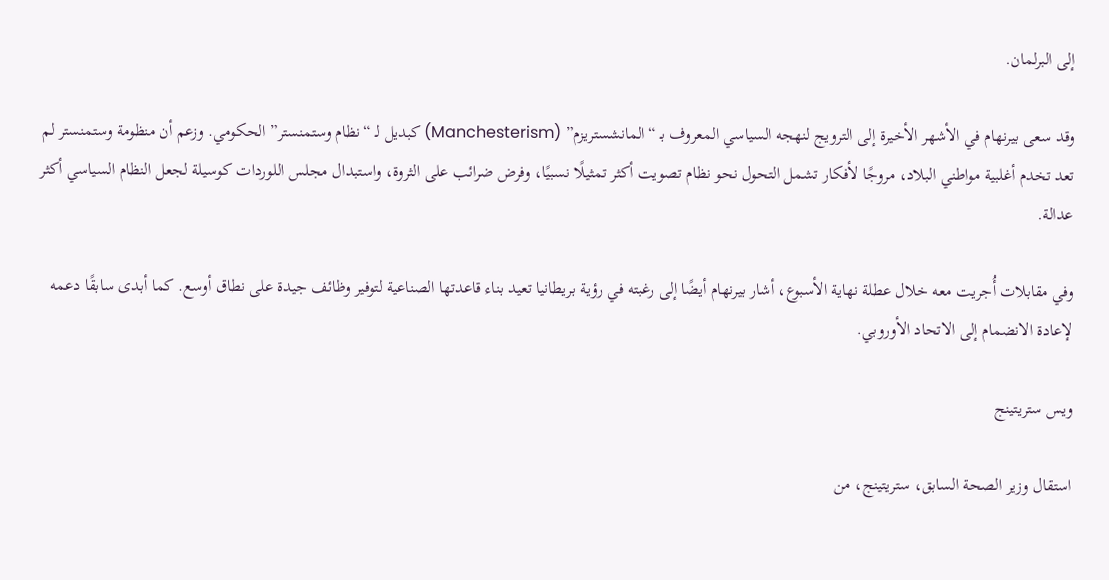إلى البرلمان.

وقد سعى بيرنهام في الأشهر الأخيرة إلى الترويج لنهجه السياسي المعروف بـ “المانشستريزم” (Manchesterism) كبديل لـ “نظام وستمنستر” الحكومي. وزعم أن منظومة وستمنستر لم تعد تخدم أغلبية مواطني البلاد، مروجًا لأفكار تشمل التحول نحو نظام تصويت أكثر تمثيلًا نسبيًا، وفرض ضرائب على الثروة، واستبدال مجلس اللوردات كوسيلة لجعل النظام السياسي أكثر عدالة.

وفي مقابلات أُجريت معه خلال عطلة نهاية الأسبوع، أشار بيرنهام أيضًا إلى رغبته في رؤية بريطانيا تعيد بناء قاعدتها الصناعية لتوفير وظائف جيدة على نطاق أوسع. كما أبدى سابقًا دعمه لإعادة الانضمام إلى الاتحاد الأوروبي.

ويس ستريتينج

استقال وزير الصحة السابق، ستريتينج، من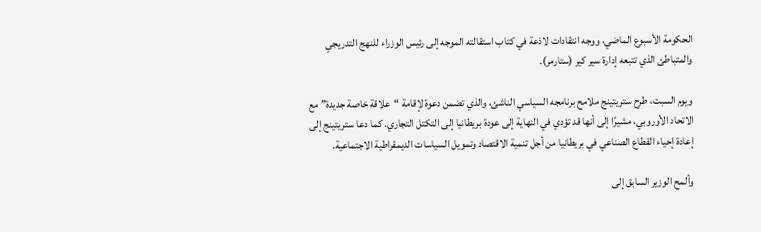الحكومة الأسبوع الماضي، ووجه انتقادات لاذعة في كتاب استقالته الموجه إلى رئيس الوزراء للنهج التدريجي والمتباطئ الذي تتبعه إدارة سير كير (ستارمر).

ويوم السبت، طرح ستريتينج ملامح برنامجه السياسي الناشئ، والذي تضمن دعوة لإقامة “علاقة خاصة جديدة” مع الاتحاد الأوروبي، مشيرًا إلى أنها قد تؤدي في النهاية إلى عودة بريطانيا إلى التكتل التجاري. كما دعا ستريتينج إلى إعادة إحياء القطاع الصناعي في بريطانيا من أجل تنمية الاقتصاد وتمويل السياسات الديمقراطية الاجتماعية.

وألمح الوزير السابق إلى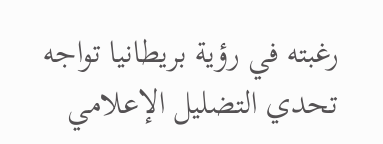رغبته في رؤية بريطانيا تواجه تحدي التضليل الإعلامي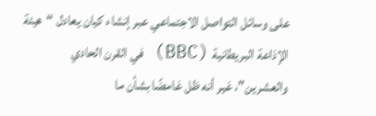على وسائل التواصل الاجتماعي عبر إنشاء كيان يعادل “هيئة الإذاعة البريطانية (BBC) في القرن الحادي والعشرين”، غير أنه ظل غامضًا بشأن ما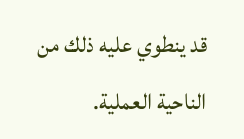قد ينطوي عليه ذلك من الناحية العملية.